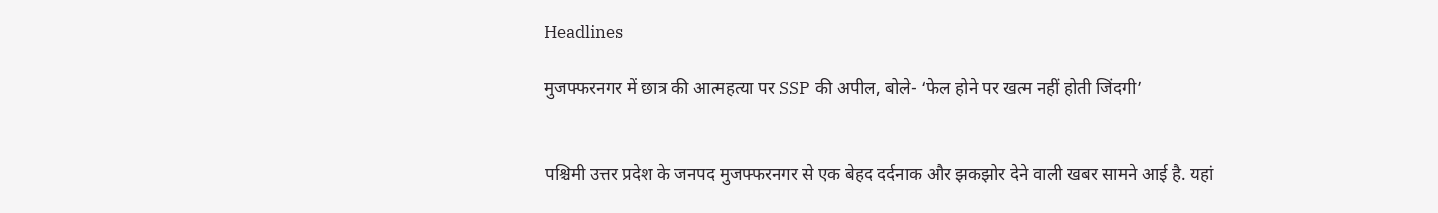Headlines

मुजफ्फरनगर में छात्र की आत्महत्या पर SSP की अपील, बोले- ‘फेल होने पर खत्म नहीं होती जिंदगी’


पश्चिमी उत्तर प्रदेश के जनपद मुजफ्फरनगर से एक बेहद दर्दनाक और झकझोर देने वाली खबर सामने आई है. यहां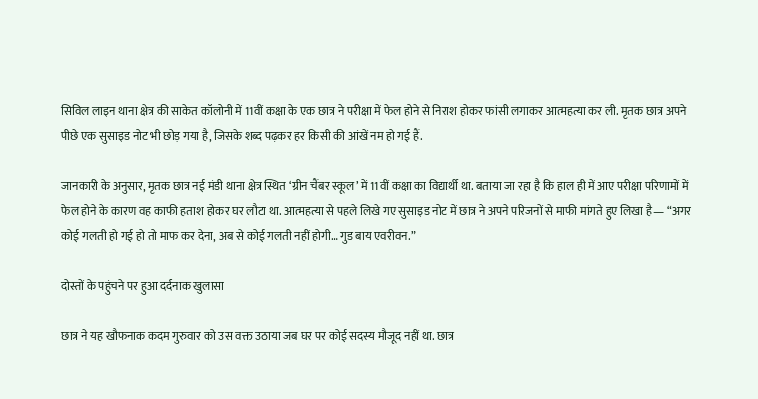सिविल लाइन थाना क्षेत्र की साकेत कॉलोनी में 11वीं कक्षा के एक छात्र ने परीक्षा में फेल होने से निराश होकर फांसी लगाकर आत्महत्या कर ली. मृतक छात्र अपने पीछे एक सुसाइड नोट भी छोड़ गया है, जिसके शब्द पढ़कर हर किसी की आंखें नम हो गई हैं.

जानकारी के अनुसार, मृतक छात्र नई मंडी थाना क्षेत्र स्थित ‘ग्रीन चैंबर स्कूल’ में 11वीं कक्षा का विद्यार्थी था. बताया जा रहा है कि हाल ही में आए परीक्षा परिणामों में फेल होने के कारण वह काफी हताश होकर घर लौटा था. आत्महत्या से पहले लिखे गए सुसाइड नोट में छात्र ने अपने परिजनों से माफी मांगते हुए लिखा है— “अगर कोई गलती हो गई हो तो माफ कर देना, अब से कोई गलती नहीं होगी… गुड बाय एवरीवन.”

दोस्तों के पहुंचने पर हुआ दर्दनाक खुलासा

छात्र ने यह खौफनाक कदम गुरुवार को उस वक्त उठाया जब घर पर कोई सदस्य मौजूद नहीं था. छात्र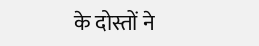के दोस्तों ने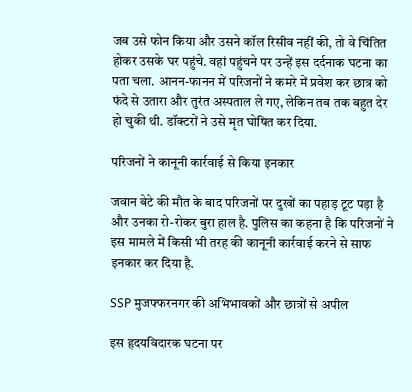जब उसे फोन किया और उसने कॉल रिसीव नहीं की, तो वे चिंतित होकर उसके घर पहुंचे. वहां पहुंचने पर उन्हें इस दर्दनाक घटना का पता चला. आनन-फानन में परिजनों ने कमरे में प्रवेश कर छात्र को फंदे से उतारा और तुरंत अस्पताल ले गए, लेकिन तब तक बहुत देर हो चुकी थी. डॉक्टरों ने उसे मृत घोषित कर दिया.

परिजनों ने कानूनी कार्रवाई से किया इनकार

जवान बेटे की मौत के बाद परिजनों पर दुखों का पहाड़ टूट पड़ा है और उनका रो-रोकर बुरा हाल है. पुलिस का कहना है कि परिजनों ने इस मामले में किसी भी तरह की कानूनी कार्रवाई करने से साफ इनकार कर दिया है.

SSP मुजफ्फरनगर की अभिभावकों और छात्रों से अपील

इस हृदयविदारक घटना पर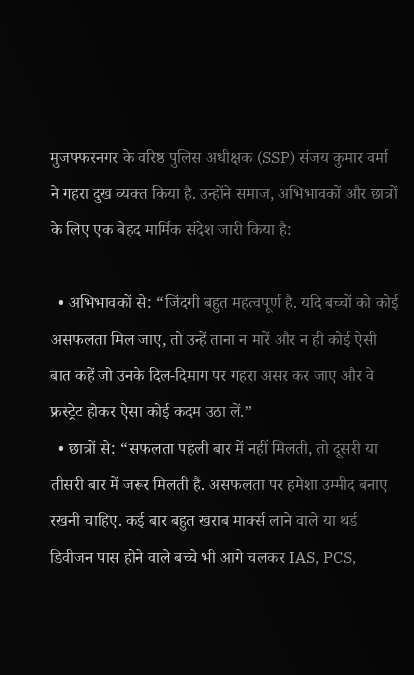मुजफ्फरनगर के वरिष्ठ पुलिस अधीक्षक (SSP) संजय कुमार वर्मा ने गहरा दुख व्यक्त किया है. उन्होंने समाज, अभिभावकों और छात्रों के लिए एक बेहद मार्मिक संदेश जारी किया है:

  • अभिभावकों से: “जिंदगी बहुत महत्वपूर्ण है. यदि बच्चों को कोई असफलता मिल जाए, तो उन्हें ताना न मारें और न ही कोई ऐसी बात कहें जो उनके दिल-दिमाग पर गहरा असर कर जाए और वे फ्रस्ट्रेट होकर ऐसा कोई कदम उठा लें.”
  • छात्रों से: “सफलता पहली बार में नहीं मिलती, तो दूसरी या तीसरी बार में जरूर मिलती है. असफलता पर हमेशा उम्मीद बनाए रखनी चाहिए. कई बार बहुत खराब मार्क्स लाने वाले या थर्ड डिवीजन पास होने वाले बच्चे भी आगे चलकर IAS, PCS,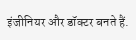इंजीनियर और डॉक्टर बनते हैं.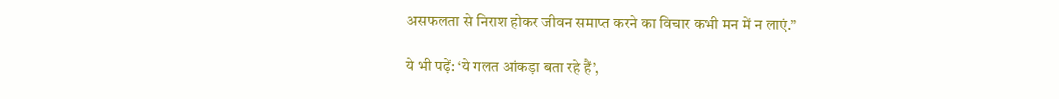असफलता से निराश होकर जीवन समाप्त करने का विचार कभी मन में न लाएं.”

ये भी पढ़ें: ‘ये गलत आंकड़ा बता रहे हैं’,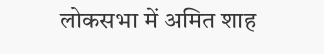लोकसभा में अमित शाह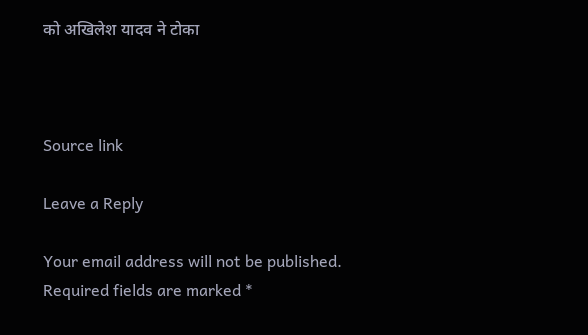को अखिलेश यादव ने टोका



Source link

Leave a Reply

Your email address will not be published. Required fields are marked *